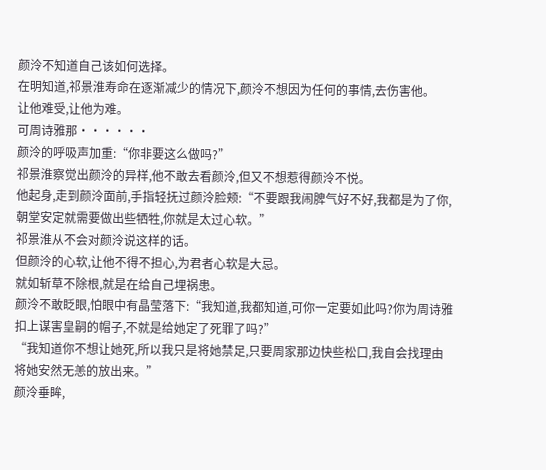颜泠不知道自己该如何选择。
在明知道,祁景淮寿命在逐渐减少的情况下,颜泠不想因为任何的事情,去伤害他。
让他难受,让他为难。
可周诗雅那······
颜泠的呼吸声加重:“你非要这么做吗?”
祁景淮察觉出颜泠的异样,他不敢去看颜泠,但又不想惹得颜泠不悦。
他起身,走到颜泠面前,手指轻抚过颜泠脸颊:“不要跟我闹脾气好不好,我都是为了你,朝堂安定就需要做出些牺牲,你就是太过心软。”
祁景淮从不会对颜泠说这样的话。
但颜泠的心软,让他不得不担心,为君者心软是大忌。
就如斩草不除根,就是在给自己埋祸患。
颜泠不敢眨眼,怕眼中有晶莹落下:“我知道,我都知道,可你一定要如此吗?你为周诗雅扣上谋害皇嗣的帽子,不就是给她定了死罪了吗?”
“我知道你不想让她死,所以我只是将她禁足,只要周家那边快些松口,我自会找理由将她安然无恙的放出来。”
颜泠垂眸,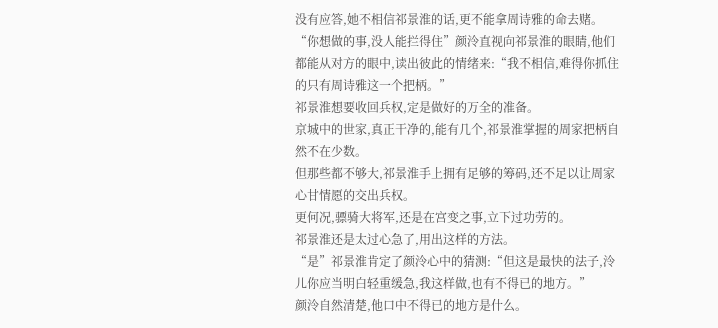没有应答,她不相信祁景淮的话,更不能拿周诗雅的命去赌。
“你想做的事,没人能拦得住”颜泠直视向祁景淮的眼睛,他们都能从对方的眼中,读出彼此的情绪来:“我不相信,难得你抓住的只有周诗雅这一个把柄。”
祁景淮想要收回兵权,定是做好的万全的准备。
京城中的世家,真正干净的,能有几个,祁景淮掌握的周家把柄自然不在少数。
但那些都不够大,祁景淮手上拥有足够的筹码,还不足以让周家心甘情愿的交出兵权。
更何况,骠骑大将军,还是在宫变之事,立下过功劳的。
祁景淮还是太过心急了,用出这样的方法。
“是”祁景淮肯定了颜泠心中的猜测:“但这是最快的法子,泠儿你应当明白轻重缓急,我这样做,也有不得已的地方。”
颜泠自然清楚,他口中不得已的地方是什么。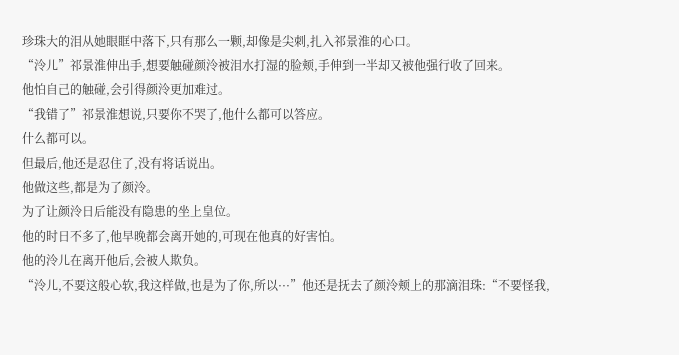珍珠大的泪从她眼眶中落下,只有那么一颗,却像是尖刺,扎入祁景淮的心口。
“泠儿”祁景淮伸出手,想要触碰颜泠被泪水打湿的脸颊,手伸到一半却又被他强行收了回来。
他怕自己的触碰,会引得颜泠更加难过。
“我错了”祁景淮想说,只要你不哭了,他什么都可以答应。
什么都可以。
但最后,他还是忍住了,没有将话说出。
他做这些,都是为了颜泠。
为了让颜泠日后能没有隐患的坐上皇位。
他的时日不多了,他早晚都会离开她的,可现在他真的好害怕。
他的泠儿在离开他后,会被人欺负。
“泠儿,不要这般心软,我这样做,也是为了你,所以···”他还是抚去了颜泠颊上的那滴泪珠:“不要怪我,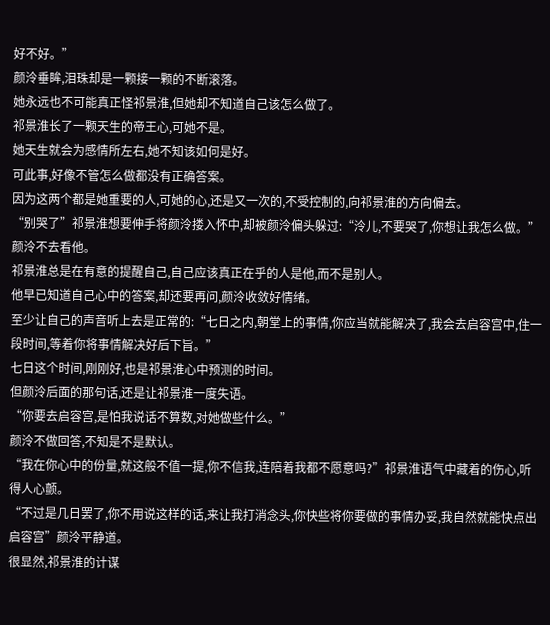好不好。”
颜泠垂眸,泪珠却是一颗接一颗的不断滚落。
她永远也不可能真正怪祁景淮,但她却不知道自己该怎么做了。
祁景淮长了一颗天生的帝王心,可她不是。
她天生就会为感情所左右,她不知该如何是好。
可此事,好像不管怎么做都没有正确答案。
因为这两个都是她重要的人,可她的心,还是又一次的,不受控制的,向祁景淮的方向偏去。
“别哭了”祁景淮想要伸手将颜泠搂入怀中,却被颜泠偏头躲过:“泠儿,不要哭了,你想让我怎么做。”
颜泠不去看他。
祁景淮总是在有意的提醒自己,自己应该真正在乎的人是他,而不是别人。
他早已知道自己心中的答案,却还要再问,颜泠收敛好情绪。
至少让自己的声音听上去是正常的:“七日之内,朝堂上的事情,你应当就能解决了,我会去启容宫中,住一段时间,等着你将事情解决好后下旨。”
七日这个时间,刚刚好,也是祁景淮心中预测的时间。
但颜泠后面的那句话,还是让祁景淮一度失语。
“你要去启容宫,是怕我说话不算数,对她做些什么。”
颜泠不做回答,不知是不是默认。
“我在你心中的份量,就这般不值一提,你不信我,连陪着我都不愿意吗?”祁景淮语气中藏着的伤心,听得人心颤。
“不过是几日罢了,你不用说这样的话,来让我打消念头,你快些将你要做的事情办妥,我自然就能快点出启容宫”颜泠平静道。
很显然,祁景淮的计谋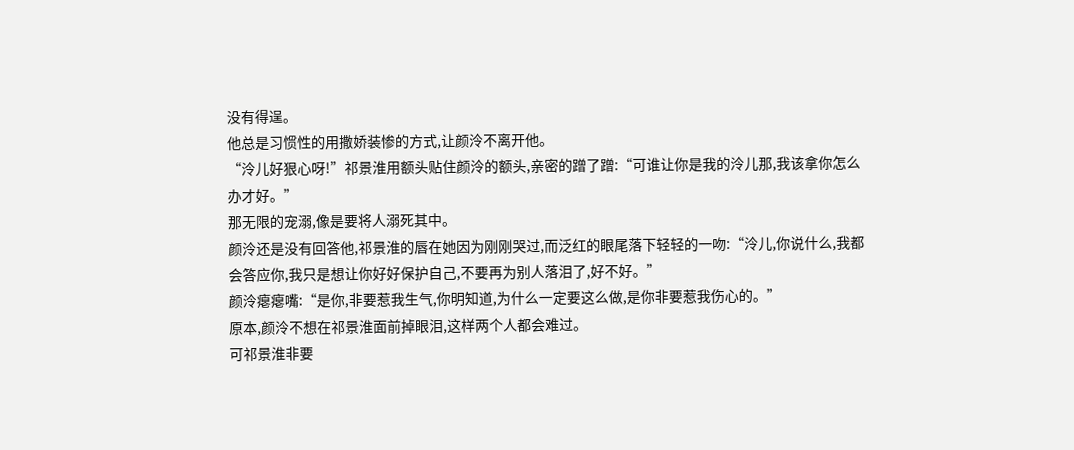没有得逞。
他总是习惯性的用撒娇装惨的方式,让颜泠不离开他。
“泠儿好狠心呀!”祁景淮用额头贴住颜泠的额头,亲密的蹭了蹭:“可谁让你是我的泠儿那,我该拿你怎么办才好。”
那无限的宠溺,像是要将人溺死其中。
颜泠还是没有回答他,祁景淮的唇在她因为刚刚哭过,而泛红的眼尾落下轻轻的一吻:“泠儿,你说什么,我都会答应你,我只是想让你好好保护自己,不要再为别人落泪了,好不好。”
颜泠瘪瘪嘴:“是你,非要惹我生气,你明知道,为什么一定要这么做,是你非要惹我伤心的。”
原本,颜泠不想在祁景淮面前掉眼泪,这样两个人都会难过。
可祁景淮非要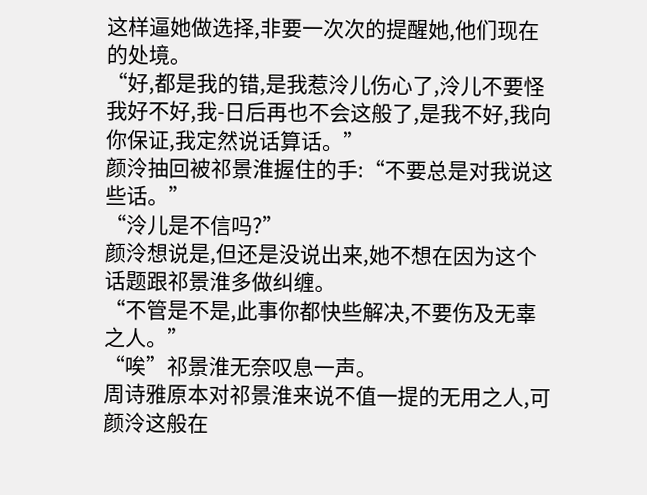这样逼她做选择,非要一次次的提醒她,他们现在的处境。
“好,都是我的错,是我惹泠儿伤心了,泠儿不要怪我好不好,我-日后再也不会这般了,是我不好,我向你保证,我定然说话算话。”
颜泠抽回被祁景淮握住的手:“不要总是对我说这些话。”
“泠儿是不信吗?”
颜泠想说是,但还是没说出来,她不想在因为这个话题跟祁景淮多做纠缠。
“不管是不是,此事你都快些解决,不要伤及无辜之人。”
“唉”祁景淮无奈叹息一声。
周诗雅原本对祁景淮来说不值一提的无用之人,可颜泠这般在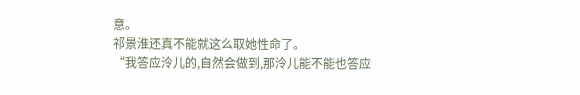意。
祁景淮还真不能就这么取她性命了。
“我答应泠儿的,自然会做到,那泠儿能不能也答应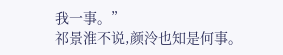我一事。”
祁景淮不说,颜泠也知是何事。